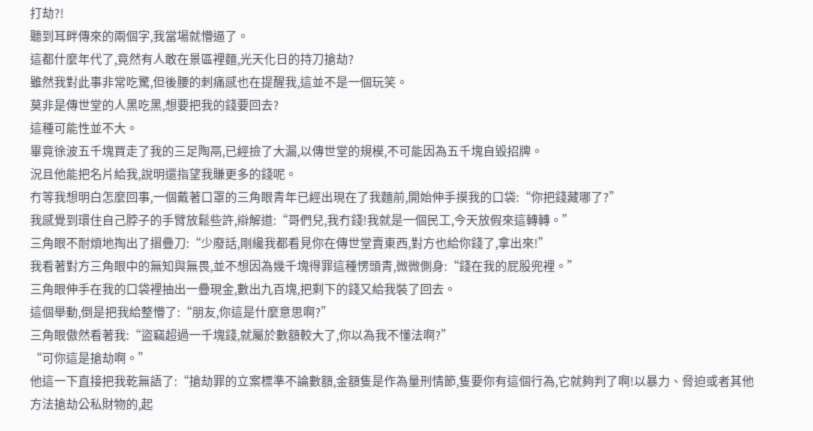打劫?!
聽到耳畔傳來的兩個字,我當場就懵逼了。
這都什麼年代了,竟然有人敢在景區裡麵,光天化日的持刀搶劫?
雖然我對此事非常吃驚,但後腰的刺痛感也在提醒我,這並不是一個玩笑。
莫非是傳世堂的人黑吃黑,想要把我的錢要回去?
這種可能性並不大。
畢竟徐波五千塊買走了我的三足陶鬲,已經撿了大漏,以傳世堂的規模,不可能因為五千塊自毀招牌。
況且他能把名片給我,說明還指望我賺更多的錢呢。
冇等我想明白怎麼回事,一個戴著口罩的三角眼青年已經出現在了我麵前,開始伸手摸我的口袋:“你把錢藏哪了?”
我感覺到環住自己脖子的手臂放鬆些許,辯解道:“哥們兒,我冇錢!我就是一個民工,今天放假來這轉轉。”
三角眼不耐煩地掏出了摺疊刀:“少廢話,剛纔我都看見你在傳世堂賣東西,對方也給你錢了,拿出來!”
我看著對方三角眼中的無知與無畏,並不想因為幾千塊得罪這種愣頭青,微微側身:“錢在我的屁股兜裡。”
三角眼伸手在我的口袋裡抽出一疊現金,數出九百塊,把剩下的錢又給我裝了回去。
這個舉動,倒是把我給整懵了:“朋友,你這是什麼意思啊?”
三角眼傲然看著我:“盜竊超過一千塊錢,就屬於數額較大了,你以為我不懂法啊?”
“可你這是搶劫啊。”
他這一下直接把我乾無語了:“搶劫罪的立案標準不論數額,金額隻是作為量刑情節,隻要你有這個行為,它就夠判了啊!以暴力、脅迫或者其他方法搶劫公私財物的,起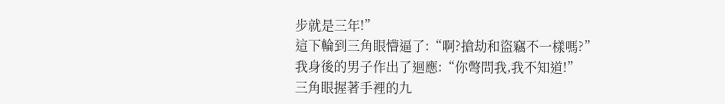步就是三年!”
這下輪到三角眼懵逼了:“啊?搶劫和盜竊不一樣嗎?”
我身後的男子作出了迴應:“你彆問我,我不知道!”
三角眼握著手裡的九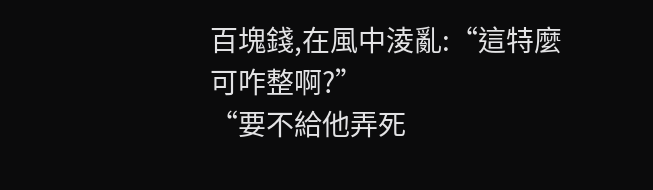百塊錢,在風中淩亂:“這特麼可咋整啊?”
“要不給他弄死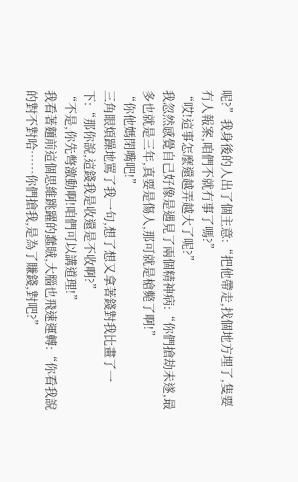呢?”我身後的人出了個主意:“把他帶走,找個地方埋了,隻要冇人報案,咱們不就冇事了嗎?”
“哎!這事怎麼還越弄越大了呢?”
我忽然感覺自己好像是遇見了兩個精神病:“你們搶劫未遂,最多也就是三年,真要是傷人,那可就是槍斃了啊!”
“你他媽閉嘴吧!”
三角眼煩躁地罵了我一句,想了想又拿著錢對我比畫了一下:“那你說,這錢我是收還是不收啊?”
“不是,你先彆激動啊!咱們可以講道理!”
我看著麵前這個思維跳躍的蠢賊,大腦也飛速運轉:“你看我說的對不對哈……你們搶我,是為了賺錢,對吧?”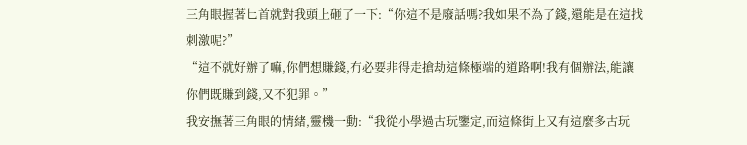三角眼握著匕首就對我頭上砸了一下:“你這不是廢話嗎?我如果不為了錢,還能是在這找刺激呢?”
“這不就好辦了嘛,你們想賺錢,冇必要非得走搶劫這條極端的道路啊!我有個辦法,能讓你們既賺到錢,又不犯罪。”
我安撫著三角眼的情緒,靈機一動:“我從小學過古玩鑒定,而這條街上又有這麼多古玩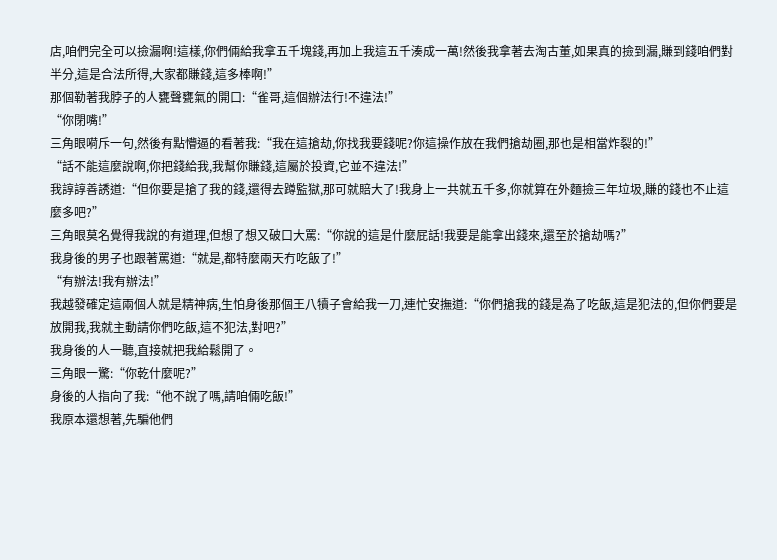店,咱們完全可以撿漏啊!這樣,你們倆給我拿五千塊錢,再加上我這五千湊成一萬!然後我拿著去淘古董,如果真的撿到漏,賺到錢咱們對半分,這是合法所得,大家都賺錢,這多棒啊!”
那個勒著我脖子的人甕聲甕氣的開口:“雀哥,這個辦法行!不違法!”
“你閉嘴!”
三角眼嗬斥一句,然後有點懵逼的看著我:“我在這搶劫,你找我要錢呢?你這操作放在我們搶劫圈,那也是相當炸裂的!”
“話不能這麼說啊,你把錢給我,我幫你賺錢,這屬於投資,它並不違法!”
我諄諄善誘道:“但你要是搶了我的錢,還得去蹲監獄,那可就賠大了!我身上一共就五千多,你就算在外麵撿三年垃圾,賺的錢也不止這麼多吧?”
三角眼莫名覺得我說的有道理,但想了想又破口大罵:“你說的這是什麼屁話!我要是能拿出錢來,還至於搶劫嗎?”
我身後的男子也跟著罵道:“就是,都特麼兩天冇吃飯了!”
“有辦法!我有辦法!”
我越發確定這兩個人就是精神病,生怕身後那個王八犢子會給我一刀,連忙安撫道:“你們搶我的錢是為了吃飯,這是犯法的,但你們要是放開我,我就主動請你們吃飯,這不犯法,對吧?”
我身後的人一聽,直接就把我給鬆開了。
三角眼一驚:“你乾什麼呢?”
身後的人指向了我:“他不說了嗎,請咱倆吃飯!”
我原本還想著,先騙他們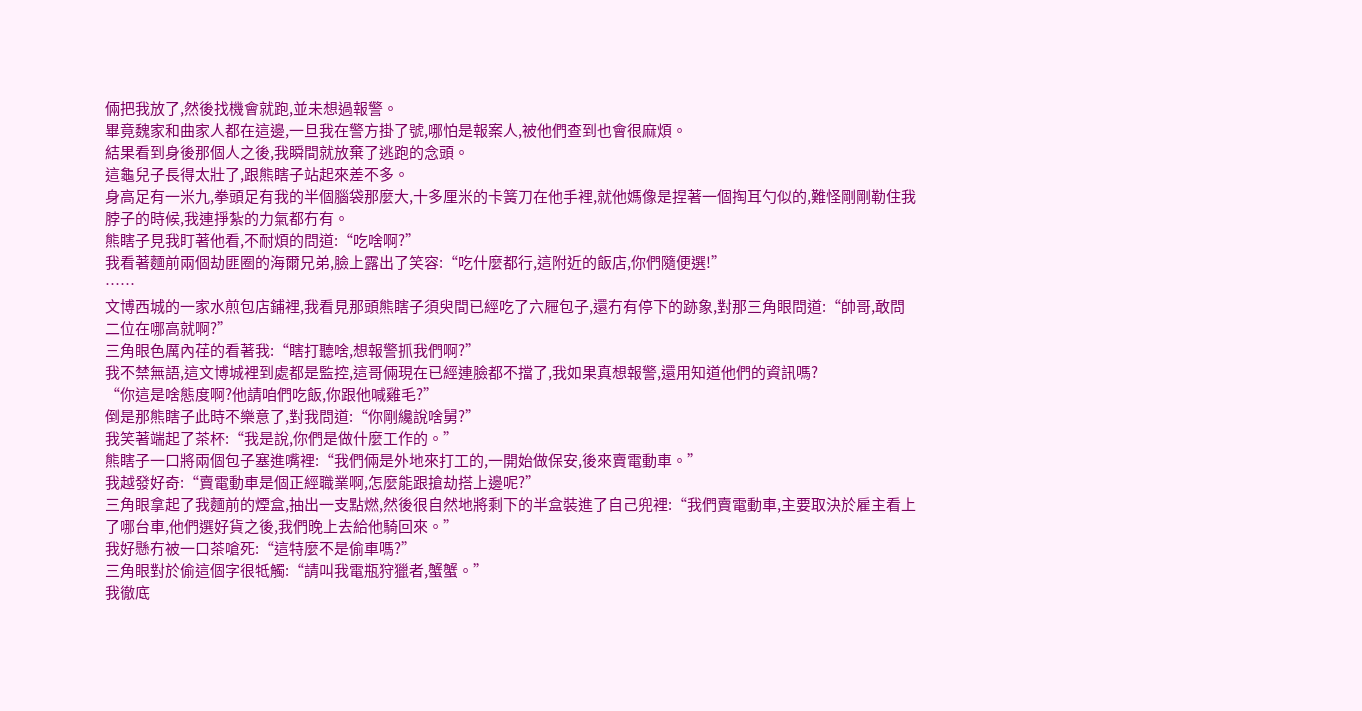倆把我放了,然後找機會就跑,並未想過報警。
畢竟魏家和曲家人都在這邊,一旦我在警方掛了號,哪怕是報案人,被他們查到也會很麻煩。
結果看到身後那個人之後,我瞬間就放棄了逃跑的念頭。
這龜兒子長得太壯了,跟熊瞎子站起來差不多。
身高足有一米九,拳頭足有我的半個腦袋那麼大,十多厘米的卡簧刀在他手裡,就他媽像是捏著一個掏耳勺似的,難怪剛剛勒住我脖子的時候,我連掙紮的力氣都冇有。
熊瞎子見我盯著他看,不耐煩的問道:“吃啥啊?”
我看著麵前兩個劫匪圈的海爾兄弟,臉上露出了笑容:“吃什麼都行,這附近的飯店,你們隨便選!”
……
文博西城的一家水煎包店鋪裡,我看見那頭熊瞎子須臾間已經吃了六屜包子,還冇有停下的跡象,對那三角眼問道:“帥哥,敢問二位在哪高就啊?”
三角眼色厲內荏的看著我:“瞎打聽啥,想報警抓我們啊?”
我不禁無語,這文博城裡到處都是監控,這哥倆現在已經連臉都不擋了,我如果真想報警,還用知道他們的資訊嗎?
“你這是啥態度啊?他請咱們吃飯,你跟他喊雞毛?”
倒是那熊瞎子此時不樂意了,對我問道:“你剛纔說啥舅?”
我笑著端起了茶杯:“我是說,你們是做什麼工作的。”
熊瞎子一口將兩個包子塞進嘴裡:“我們倆是外地來打工的,一開始做保安,後來賣電動車。”
我越發好奇:“賣電動車是個正經職業啊,怎麼能跟搶劫搭上邊呢?”
三角眼拿起了我麵前的煙盒,抽出一支點燃,然後很自然地將剩下的半盒裝進了自己兜裡:“我們賣電動車,主要取決於雇主看上了哪台車,他們選好貨之後,我們晚上去給他騎回來。”
我好懸冇被一口茶嗆死:“這特麼不是偷車嗎?”
三角眼對於偷這個字很牴觸:“請叫我電瓶狩獵者,蟹蟹。”
我徹底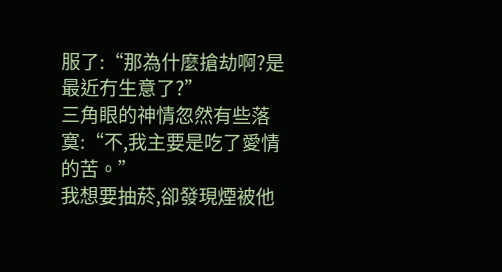服了:“那為什麼搶劫啊?是最近冇生意了?”
三角眼的神情忽然有些落寞:“不,我主要是吃了愛情的苦。”
我想要抽菸,卻發現煙被他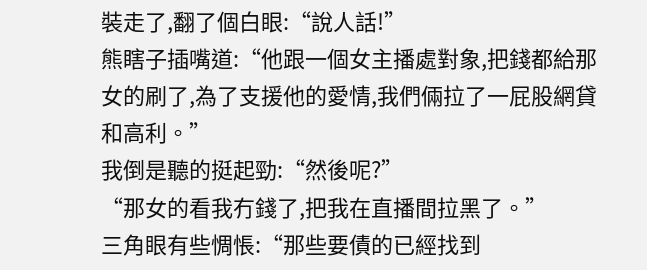裝走了,翻了個白眼:“說人話!”
熊瞎子插嘴道:“他跟一個女主播處對象,把錢都給那女的刷了,為了支援他的愛情,我們倆拉了一屁股網貸和高利。”
我倒是聽的挺起勁:“然後呢?”
“那女的看我冇錢了,把我在直播間拉黑了。”
三角眼有些惆悵:“那些要債的已經找到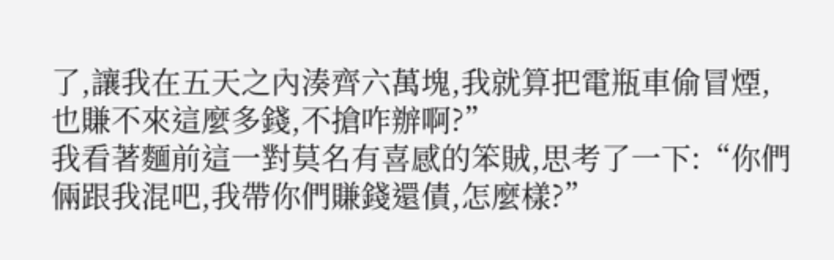了,讓我在五天之內湊齊六萬塊,我就算把電瓶車偷冒煙,也賺不來這麼多錢,不搶咋辦啊?”
我看著麵前這一對莫名有喜感的笨賊,思考了一下:“你們倆跟我混吧,我帶你們賺錢還債,怎麼樣?”